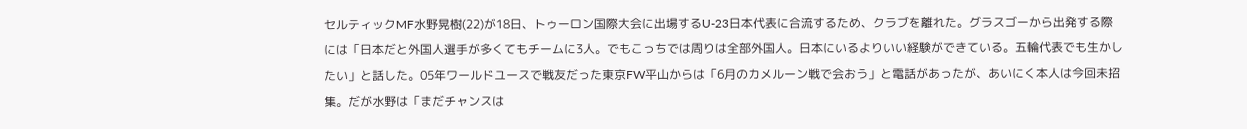セルティックMF水野晃樹(22)が18日、トゥーロン国際大会に出場するU-23日本代表に合流するため、クラブを離れた。グラスゴーから出発する際には「日本だと外国人選手が多くてもチームに3人。でもこっちでは周りは全部外国人。日本にいるよりいい経験ができている。五輪代表でも生かしたい」と話した。05年ワールドユースで戦友だった東京FW平山からは「6月のカメルーン戦で会おう」と電話があったが、あいにく本人は今回未招集。だが水野は「まだチャンスは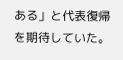ある」と代表復帰を期待していた。